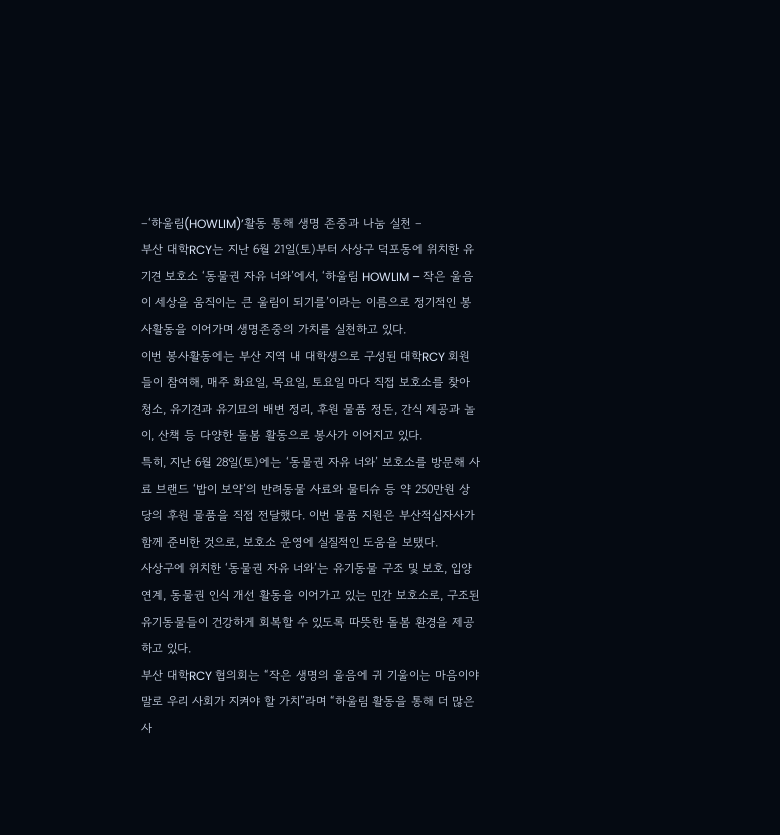–‘하울림(HOWLIM)’활동 통해 생명 존중과 나눔 실천 –
부산 대학RCY는 지난 6월 21일(토)부터 사상구 덕포동에 위치한 유기견 보호소 ‘동물권 자유 너와’에서, ‘하울림 HOWLIM – 작은 울음이 세상을 움직이는 큰 울림이 되기를’이라는 이름으로 정기적인 봉사활동을 이어가며 생명존중의 가치를 실천하고 있다.
이번 봉사활동에는 부산 지역 내 대학생으로 구성된 대학RCY 회원들이 참여해, 매주 화요일, 목요일, 토요일 마다 직접 보호소를 찾아 청소, 유기견과 유기묘의 배변 정리, 후원 물품 정돈, 간식 제공과 놀이, 산책 등 다양한 돌봄 활동으로 봉사가 이어지고 있다.
특히, 지난 6월 28일(토)에는 ‘동물권 자유 너와’ 보호소를 방문해 사료 브랜드 ‘밥이 보약’의 반려동물 사료와 물티슈 등 약 250만원 상당의 후원 물품을 직접 전달했다. 이번 물품 지원은 부산적십자사가 함께 준비한 것으로, 보호소 운영에 실질적인 도움을 보탰다.
사상구에 위치한 ‘동물권 자유 너와’는 유기동물 구조 및 보호, 입양 연계, 동물권 인식 개선 활동을 이어가고 있는 민간 보호소로, 구조된 유기동물들이 건강하게 회복할 수 있도록 따뜻한 돌봄 환경을 제공하고 있다.
부산 대학RCY 협의회는 “작은 생명의 울음에 귀 기울이는 마음이야말로 우리 사회가 지켜야 할 가치”라며 “하울림 활동을 통해 더 많은 사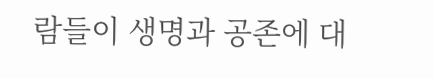람들이 생명과 공존에 대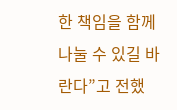한 책임을 함께 나눌 수 있길 바란다”고 전했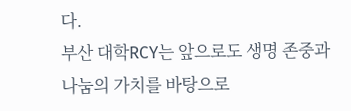다.
부산 대학RCY는 앞으로도 생명 존중과 나눔의 가치를 바탕으로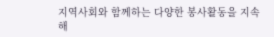지역사회와 함께하는 다양한 봉사활동을 지속해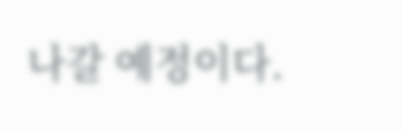나갈 예정이다.